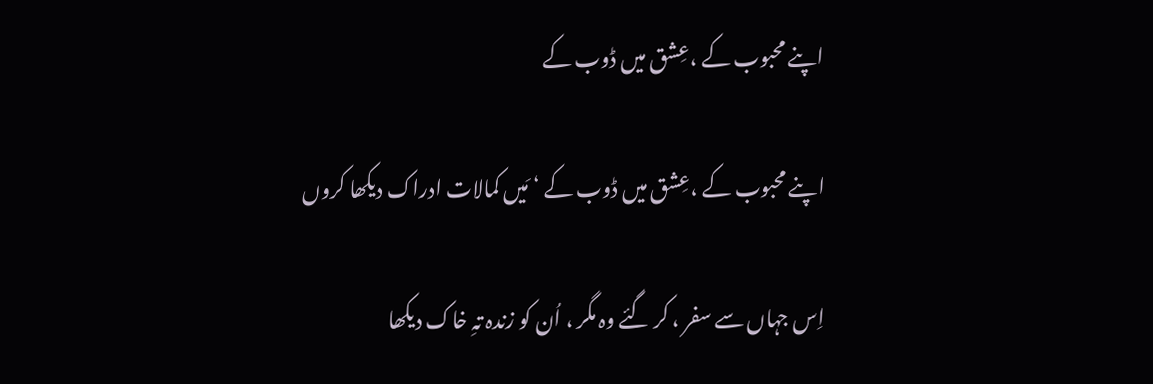اپنے محبوب کے ،عِشق میں ڈوب کے

اپنے محبوب کے ،عِشق میں ڈوب کے ‘ مَیں کمالات ادراک دیکھا کروں

اِس جہاں سے سفر ، کر گئے وہ مگر ، اُن کو زندہ تہِ خاک دیکھا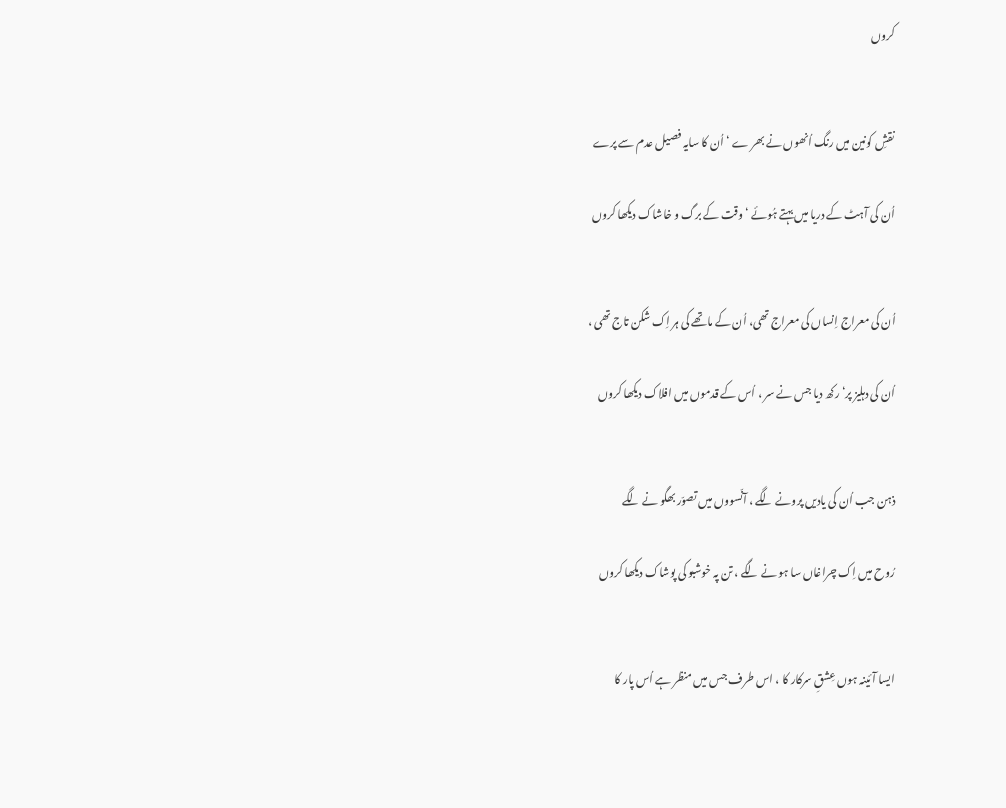کروں


نقشِ کونین میں رنگ اُنھوں نے بھر ے ‘ اُن کا سایہ فصیل عدم سے پرے

اُن کی آہٹ کے دریا میں بہتے ہُوئے ‘ وقت کے برگ و خاشاک دیکھا کروں


اُن کی معراج اِنساں کی معراج تھی، اُن کے ماتھے کی ہر اِک شکن تاج تھی ،

اُن کی دہلیز پر‘ رکھ دیا جس نے سر ، اُس کے قدموں میں افلاک دیکھا کروں


ذہن جب اُن کی یادیں پرونے لگے ، آنّسووں میں تصوّر بھگو نے لگے

رُوح میں اِک چراغاں سا ہو نے لگے ، تن پہ خوشبو کی پوشاک دیکھا کروں


ایسا آئینہ ہوں عِشقِ سرکار کا ، اس طرف جس میں منظر ہے اُس پار کا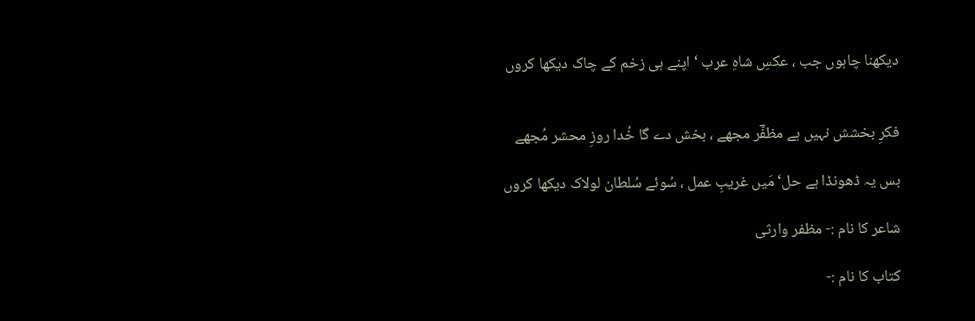دیکھنا چاہوں جب ، عکسِ شاہِ عرب ‘ اپنے ہی زخم کے چاک دیکھا کروں


فکرِ بخشش نہیں ہے مظفّؔر مجھے ، بخش دے گا خُدا روزِ محشر مُجھے

بس یہ ڈھونڈا ہے حل‘ مَیں غریبِ عمل ، سُوئے سُلطان لولاک دیکھا کروں

شاعر کا نام :- مظفر وارثی

کتاب کا نام :-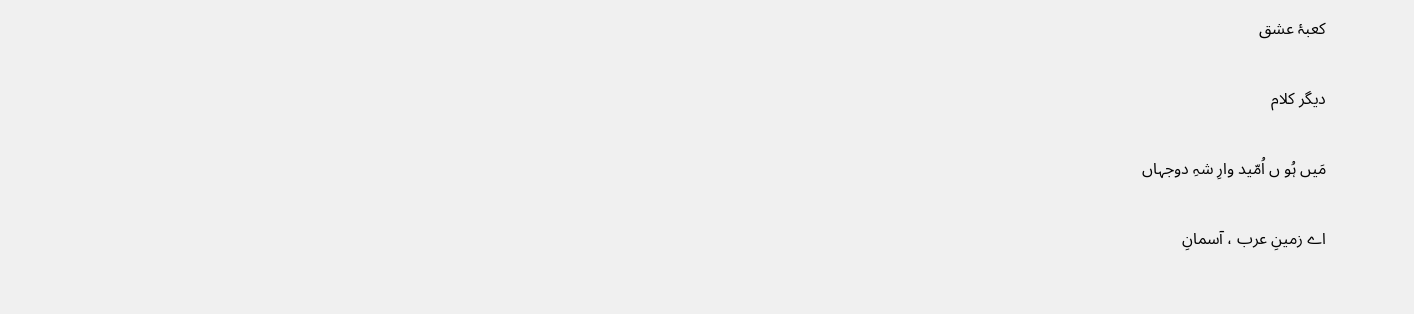کعبۂ عشق

دیگر کلام

مَیں ہُو ں اُمّید وارِ شہِ دوجہاں

اے زمینِ عرب ، آسمانِ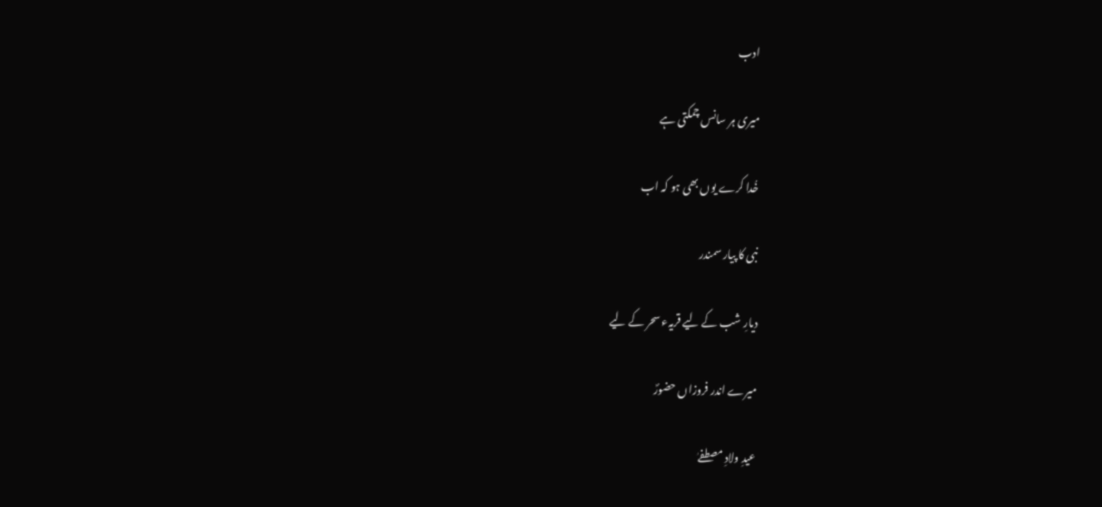ادب

میری ہر سانس چمکتی ہے

خُدا کرے یوں بھی ہو کہ اب

نبی کا پیار سمندر

دیارِ شب کے لیے قریہء سحر کے لیے

میرے اندر فروزاں حضورؐ

عیدِ ولادِ مصطفےٰ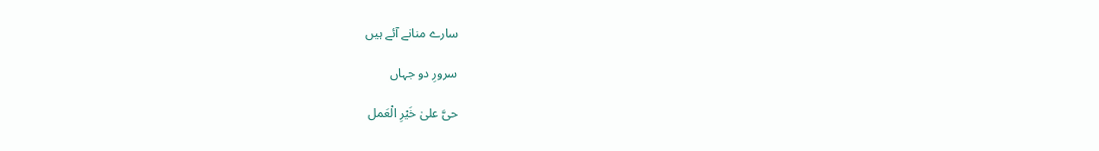سارے منانے آئے ہیں

سرورِ دو جہاں

حیَّ علیٰ خَیْرِ الْعَمل